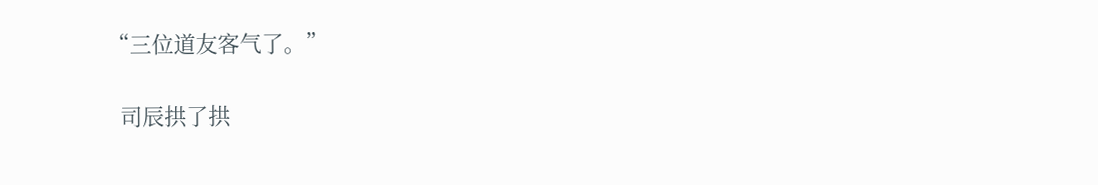“三位道友客气了。”

  司辰拱了拱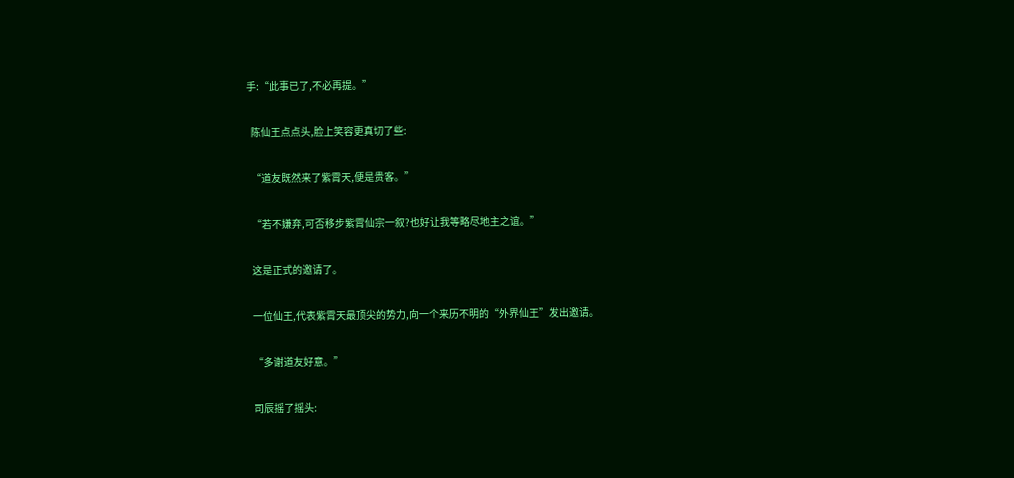手:“此事已了,不必再提。”

  陈仙王点点头,脸上笑容更真切了些:

  “道友既然来了紫霄天,便是贵客。”

  “若不嫌弃,可否移步紫霄仙宗一叙?也好让我等略尽地主之谊。”

  这是正式的邀请了。

  一位仙王,代表紫霄天最顶尖的势力,向一个来历不明的“外界仙王”发出邀请。

  “多谢道友好意。”

  司辰摇了摇头: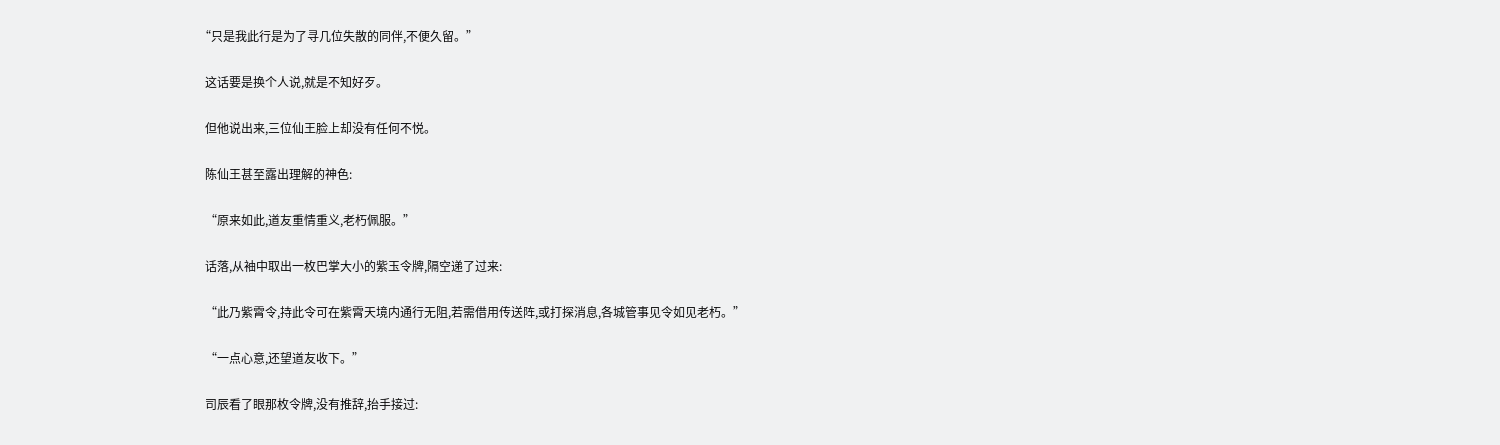“只是我此行是为了寻几位失散的同伴,不便久留。”

  这话要是换个人说,就是不知好歹。

  但他说出来,三位仙王脸上却没有任何不悦。

  陈仙王甚至露出理解的神色:

  “原来如此,道友重情重义,老朽佩服。”

  话落,从袖中取出一枚巴掌大小的紫玉令牌,隔空递了过来:

  “此乃紫霄令,持此令可在紫霄天境内通行无阻,若需借用传送阵,或打探消息,各城管事见令如见老朽。”

  “一点心意,还望道友收下。”

  司辰看了眼那枚令牌,没有推辞,抬手接过: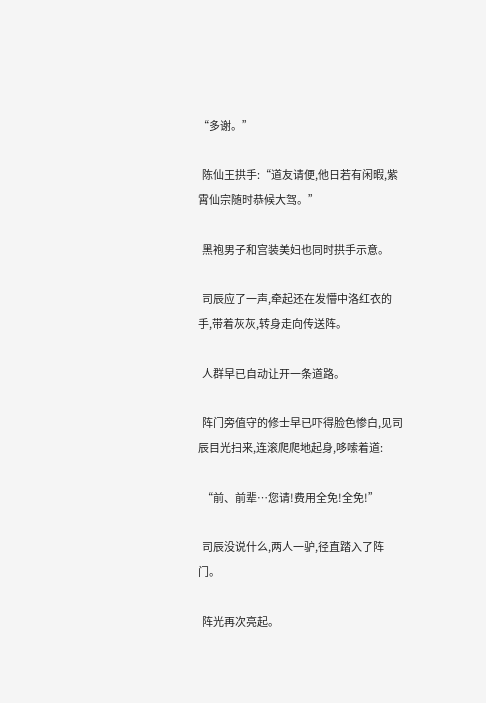“多谢。”

  陈仙王拱手:“道友请便,他日若有闲暇,紫霄仙宗随时恭候大驾。”

  黑袍男子和宫装美妇也同时拱手示意。

  司辰应了一声,牵起还在发懵中洛红衣的手,带着灰灰,转身走向传送阵。

  人群早已自动让开一条道路。

  阵门旁值守的修士早已吓得脸色惨白,见司辰目光扫来,连滚爬爬地起身,哆嗦着道:

  “前、前辈…您请!费用全免!全免!”

  司辰没说什么,两人一驴,径直踏入了阵门。

  阵光再次亮起。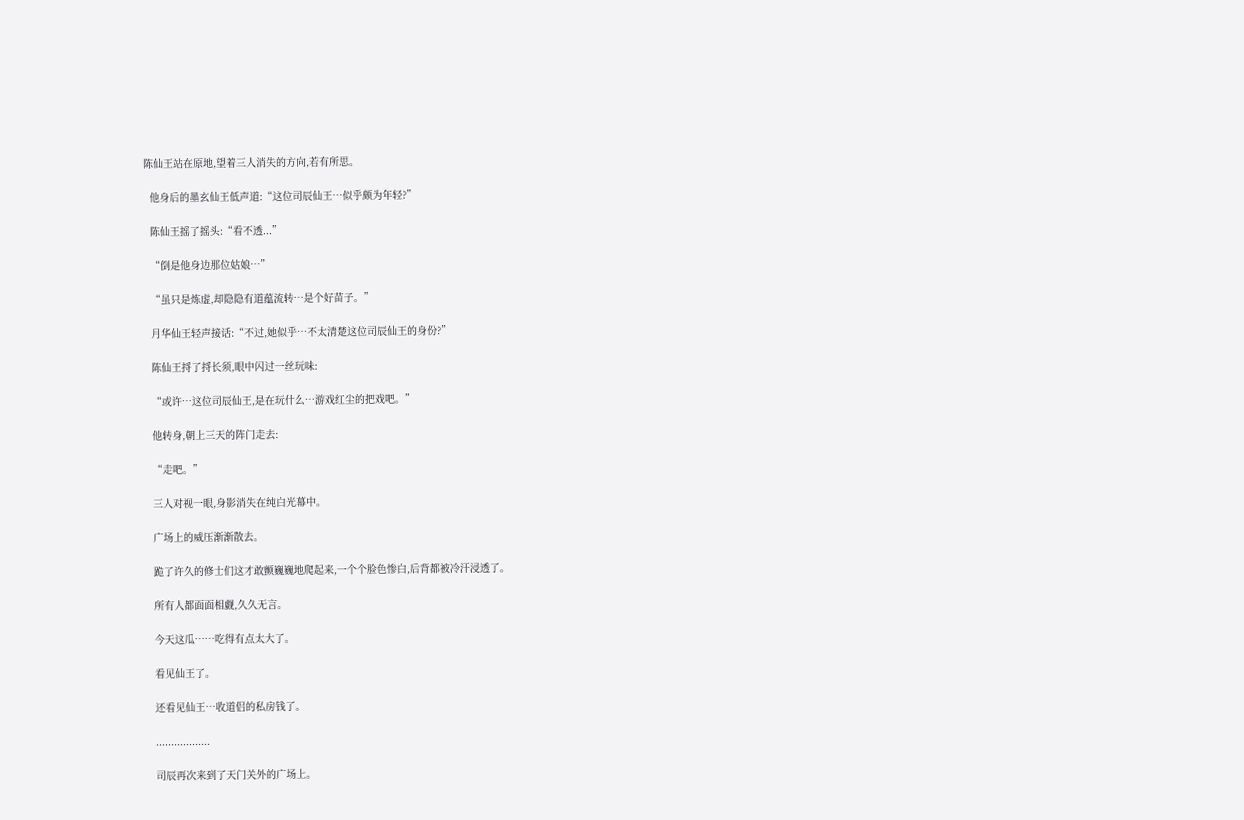陈仙王站在原地,望着三人消失的方向,若有所思。

  他身后的墨玄仙王低声道:“这位司辰仙王…似乎颇为年轻?”

  陈仙王摇了摇头:“看不透...”

  “倒是他身边那位姑娘…”

  “虽只是炼虚,却隐隐有道蕴流转…是个好苗子。”

  月华仙王轻声接话:“不过,她似乎…不太清楚这位司辰仙王的身份?”

  陈仙王捋了捋长须,眼中闪过一丝玩味:

  “或许…这位司辰仙王,是在玩什么…游戏红尘的把戏吧。”

  他转身,朝上三天的阵门走去:

  “走吧。”

  三人对视一眼,身影消失在纯白光幕中。

  广场上的威压渐渐散去。

  跪了许久的修士们这才敢颤巍巍地爬起来,一个个脸色惨白,后背都被冷汗浸透了。

  所有人都面面相觑,久久无言。

  今天这瓜……吃得有点太大了。

  看见仙王了。

  还看见仙王…收道侣的私房钱了。

  ..................

  司辰再次来到了天门关外的广场上。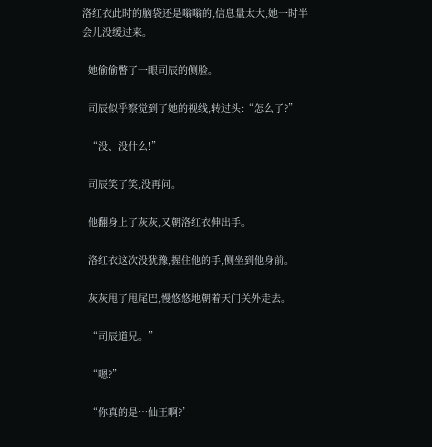洛红衣此时的脑袋还是嗡嗡的,信息量太大,她一时半会儿没缓过来。

  她偷偷瞥了一眼司辰的侧脸。

  司辰似乎察觉到了她的视线,转过头:“怎么了?”

  “没、没什么!”

  司辰笑了笑,没再问。

  他翻身上了灰灰,又朝洛红衣伸出手。

  洛红衣这次没犹豫,握住他的手,侧坐到他身前。

  灰灰甩了甩尾巴,慢悠悠地朝着天门关外走去。

  “司辰道兄。”

  “嗯?”

  “你真的是…仙王啊?’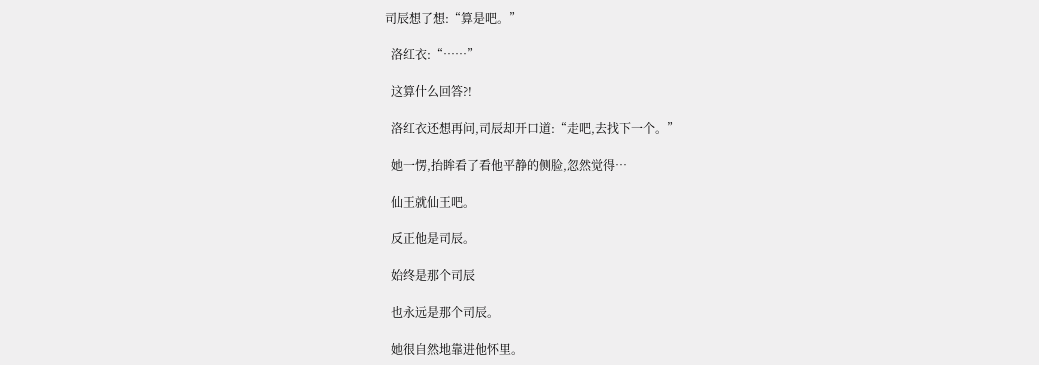司辰想了想:“算是吧。”

  洛红衣:“……”

  这算什么回答?!

  洛红衣还想再问,司辰却开口道:“走吧,去找下一个。”

  她一愣,抬眸看了看他平静的侧脸,忽然觉得…

  仙王就仙王吧。

  反正他是司辰。

  始终是那个司辰

  也永远是那个司辰。

  她很自然地靠进他怀里。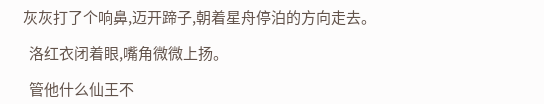灰灰打了个响鼻,迈开蹄子,朝着星舟停泊的方向走去。

  洛红衣闭着眼,嘴角微微上扬。

  管他什么仙王不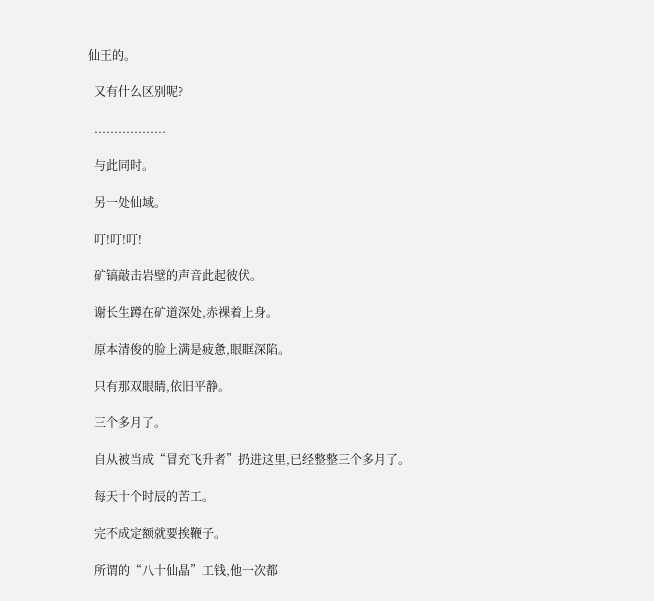仙王的。

  又有什么区别呢?

  ..................

  与此同时。

  另一处仙域。

  叮!叮!叮!

  矿镐敲击岩壁的声音此起彼伏。

  谢长生蹲在矿道深处,赤裸着上身。

  原本清俊的脸上满是疲惫,眼眶深陷。

  只有那双眼睛,依旧平静。

  三个多月了。

  自从被当成“冒充飞升者”扔进这里,已经整整三个多月了。

  每天十个时辰的苦工。

  完不成定额就要挨鞭子。

  所谓的“八十仙晶”工钱,他一次都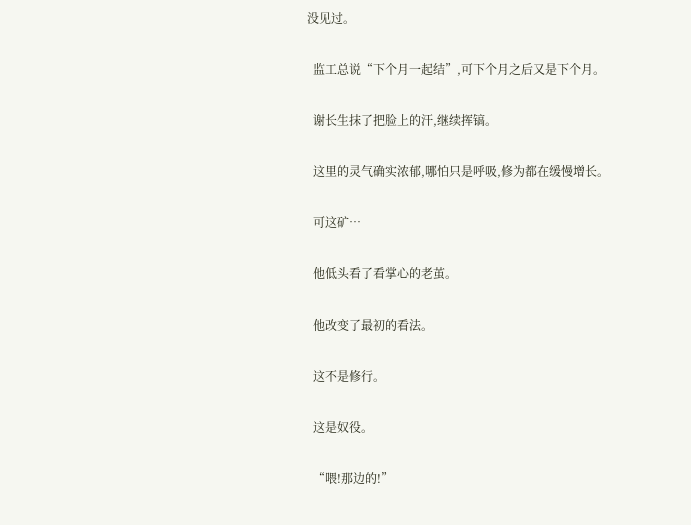没见过。

  监工总说“下个月一起结”,可下个月之后又是下个月。

  谢长生抹了把脸上的汗,继续挥镐。

  这里的灵气确实浓郁,哪怕只是呼吸,修为都在缓慢增长。

  可这矿…

  他低头看了看掌心的老茧。

  他改变了最初的看法。

  这不是修行。

  这是奴役。

  “喂!那边的!”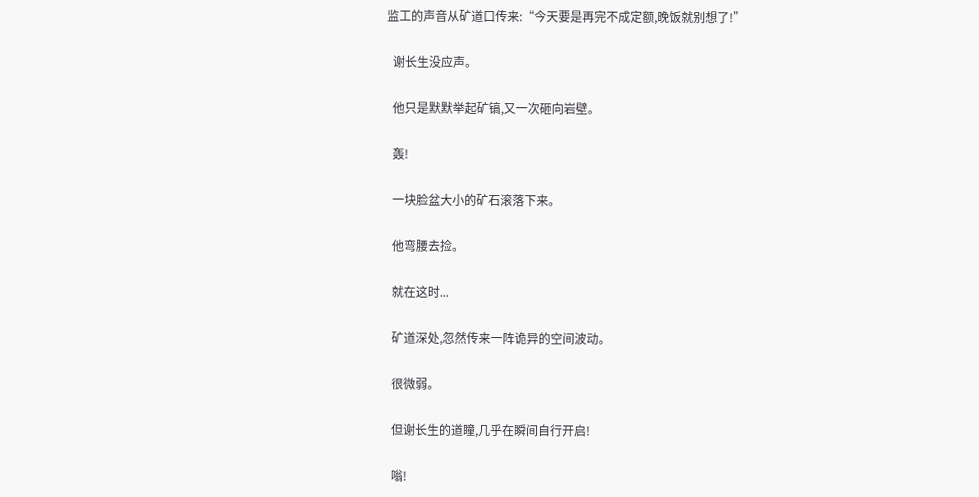监工的声音从矿道口传来:“今天要是再完不成定额,晚饭就别想了!”

  谢长生没应声。

  他只是默默举起矿镐,又一次砸向岩壁。

  轰!

  一块脸盆大小的矿石滚落下来。

  他弯腰去捡。

  就在这时...

  矿道深处,忽然传来一阵诡异的空间波动。

  很微弱。

  但谢长生的道瞳,几乎在瞬间自行开启!

  嗡!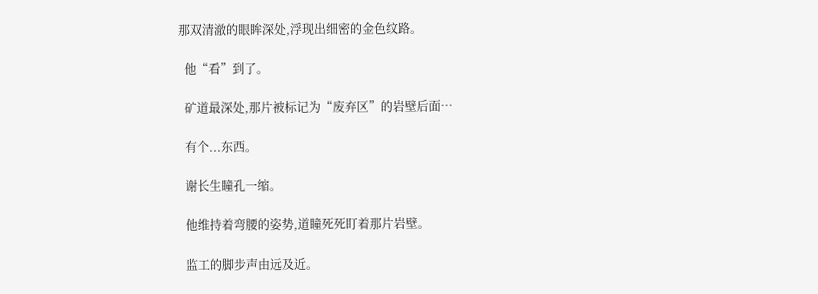那双清澈的眼眸深处,浮现出细密的金色纹路。

  他“看”到了。

  矿道最深处,那片被标记为“废弃区”的岩壁后面…

  有个...东西。

  谢长生瞳孔一缩。

  他维持着弯腰的姿势,道瞳死死盯着那片岩壁。

  监工的脚步声由远及近。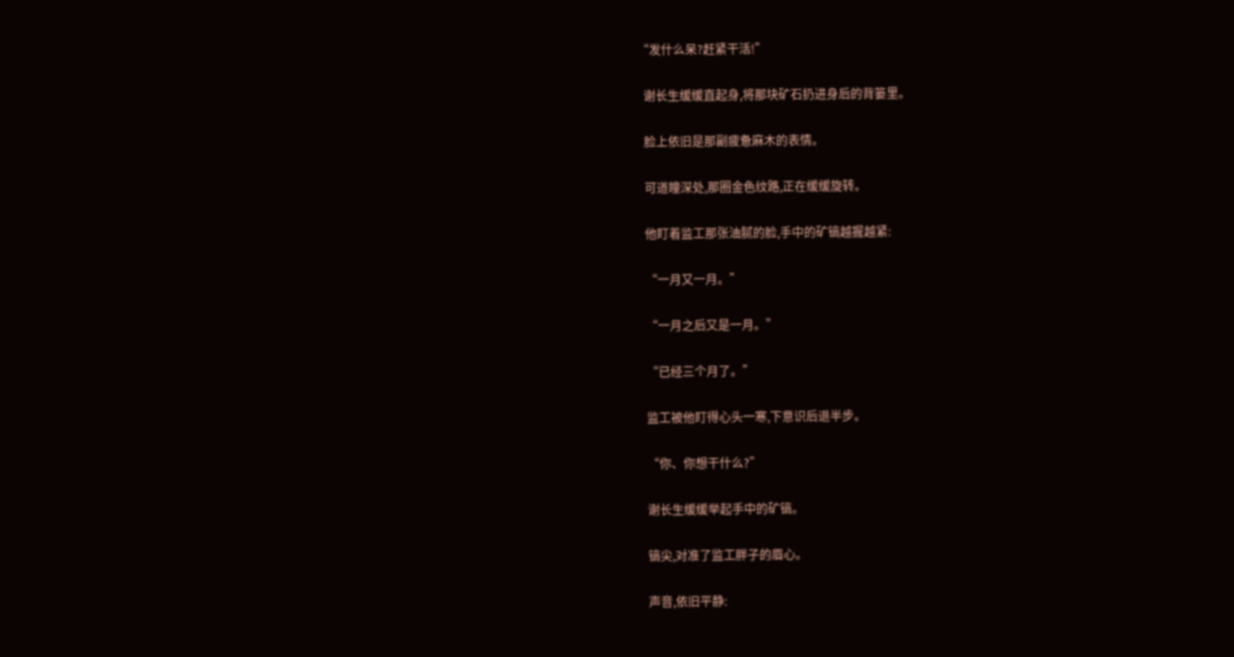“发什么呆?赶紧干活!”

  谢长生缓缓直起身,将那块矿石扔进身后的背篓里。

  脸上依旧是那副疲惫麻木的表情。

  可道瞳深处,那圈金色纹路,正在缓缓旋转。

  他盯着监工那张油腻的脸,手中的矿镐越握越紧:

  “一月又一月。”

  “一月之后又是一月。”

  “已经三个月了。”

  监工被他盯得心头一寒,下意识后退半步。

  “你、你想干什么?”

  谢长生缓缓举起手中的矿镐。

  镐尖,对准了监工胖子的眉心。

  声音,依旧平静: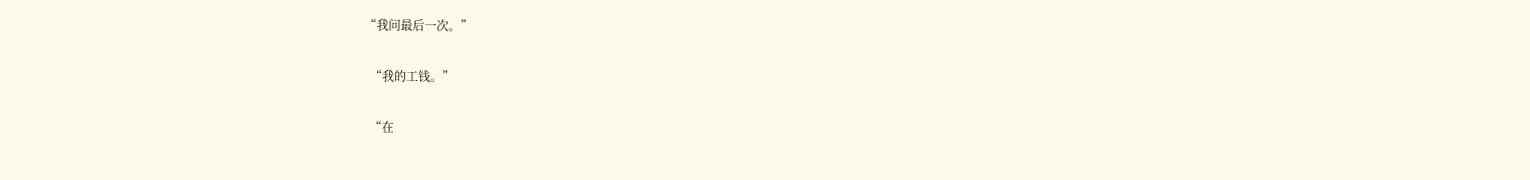“我问最后一次。”

  “我的工钱。”

  “在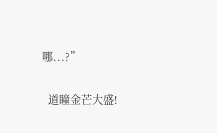哪...?”

  道瞳金芒大盛!